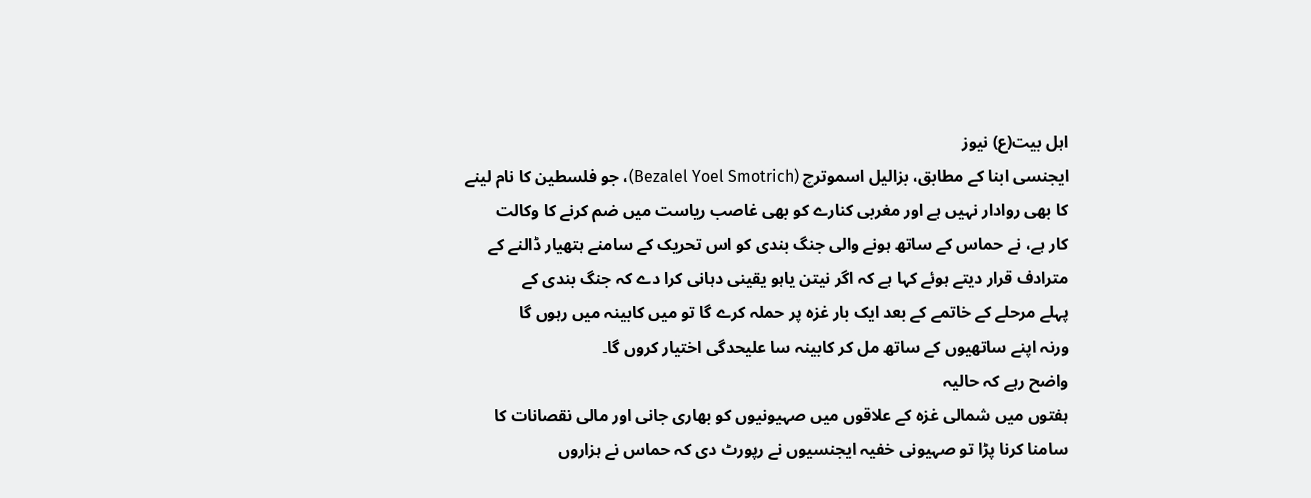اہل بیت(ع) نیوز
ایجنسی ابنا کے مطابق، بزالیل اسموترچ (Bezalel Yoel Smotrich)، جو فلسطین کا نام لینے
کا بھی روادار نہیں ہے اور مغربی کنارے کو بھی غاصب ریاست میں ضم کرنے کا وکالت
کار ہے، نے حماس کے ساتھ ہونے والی جنگ بندی کو اس تحریک کے سامنے ہتھیار ڈالنے کے
مترادف قرار دیتے ہوئے کہا ہے کہ اگر نیتن یاہو یقینی دہانی کرا دے کہ جنگ بندی کے
پہلے مرحلے کے خاتمے کے بعد ایک بار غزہ پر حملہ کرے گا تو میں کابینہ میں رہوں گا
ورنہ اپنے ساتھیوں کے ساتھ مل کر کابینہ سا علیحدگی اختیار کروں گا۔
واضح رہے کہ حالیہ
ہفتوں میں شمالی غزہ کے علاقوں میں صہیونیوں کو بھاری جانی اور مالی نقصانات کا
سامنا کرنا پڑا تو صہیونی خفیہ ایجنسیوں نے رپورٹ دی کہ حماس نے ہزاروں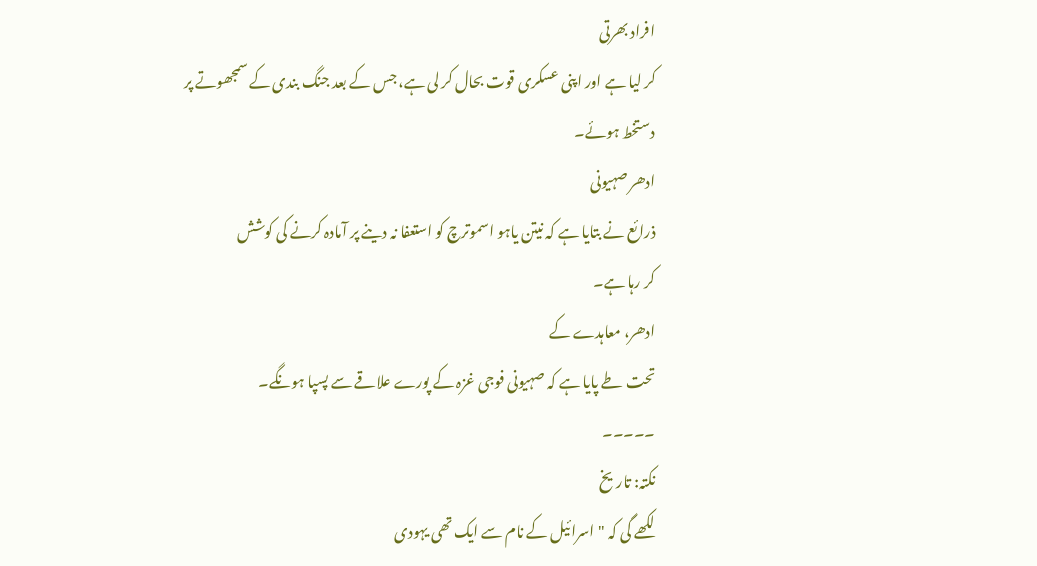افراد بھرتی
کر لیا ہے اور اپنی عسکری قوت بحال کر لی ہے، جس کے بعد جنگ بندی کے سمجھوتے پر
دستخط ہوئے۔
ادھر صہیونی
ذرائع نے بتایا ہے کہ نیتن یاہو اسموترچ کو استعفا نہ دینے پر آمادہ کرنے کی کوشش
کر رہا ہے۔
ادھر، معاہدے کے
تحت طے پایا ہے کہ صہیونی فوجی غزہ کے پورے علاقے سے پسپا ہونگے۔
۔۔۔۔۔
نکتہ: تاریخ
لکھے گی کہ "اسرائیل کے نام سے ایک تھی یہودی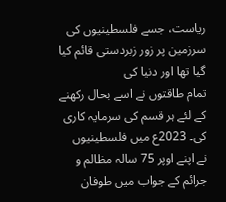ریاست، جسے فلسطینیوں کی سرزمین پر زور زبردستی قائم کیا گیا تھا اور دنیا کی
تمام طاقتوں نے اسے بحال رکھنے کے لئے ہر قسم کی سرمایہ کاری کی۔ 2023ع میں فلسطینیوں
نے اپنے اوپر 75 سالہ مظالم و جرائم کے جواب میں طوفان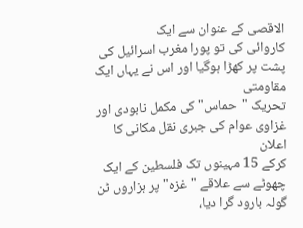الاقصی کے عنوان سے ایک
کاروائی کی تو پورا مغرب اسرائیل کی پشت پر کھڑا ہوگیا اور اس نے یہاں ایک مقاومتی
تحریک "حماس" کی مکمل نابودی اور غزاوی عوام کی جبری نقل مکانی کا اعلان
کرکے 15 مہینوں تک فلسطین کے ایک چھوٹے سے علاقے "غزہ" پر ہزاروں ٹن
گولہ بارود گرا دیا،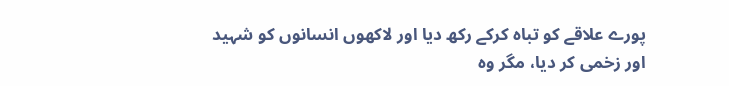پورے علاقے کو تباہ کرکے رکھ دیا اور لاکھوں انسانوں کو شہید
اور زخمی کر دیا، مگر وہ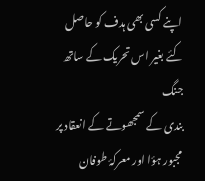اپنے کسی بھی ہدف کو حاصل کئے بغیر اس تحریک کے ساتھ جنگ
بندی کے سمجھوتے کے انعقاد پر مجبور ہؤا اور معرکۂ طوفان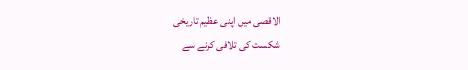الاقصی میں اپنی عظیم تاریخی
شکست کی تلافی کرنے سے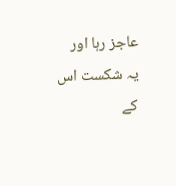عاجز رہا اور یہ شکست اس کے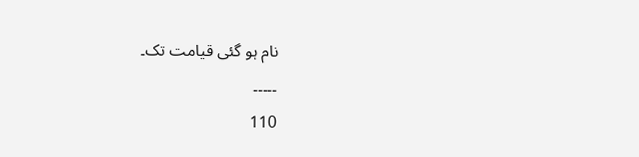نام ہو گئی قیامت تک۔
۔۔۔۔۔
110